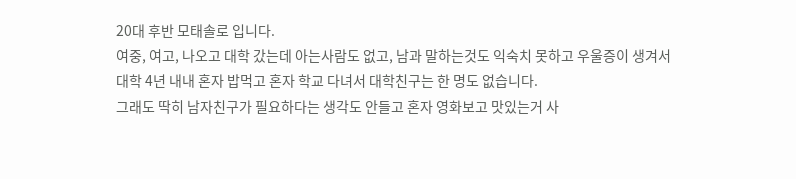20대 후반 모태솔로 입니다.
여중, 여고, 나오고 대학 갔는데 아는사람도 없고, 남과 말하는것도 익숙치 못하고 우울증이 생겨서
대학 4년 내내 혼자 밥먹고 혼자 학교 다녀서 대학친구는 한 명도 없습니다.
그래도 딱히 남자친구가 필요하다는 생각도 안들고 혼자 영화보고 맛있는거 사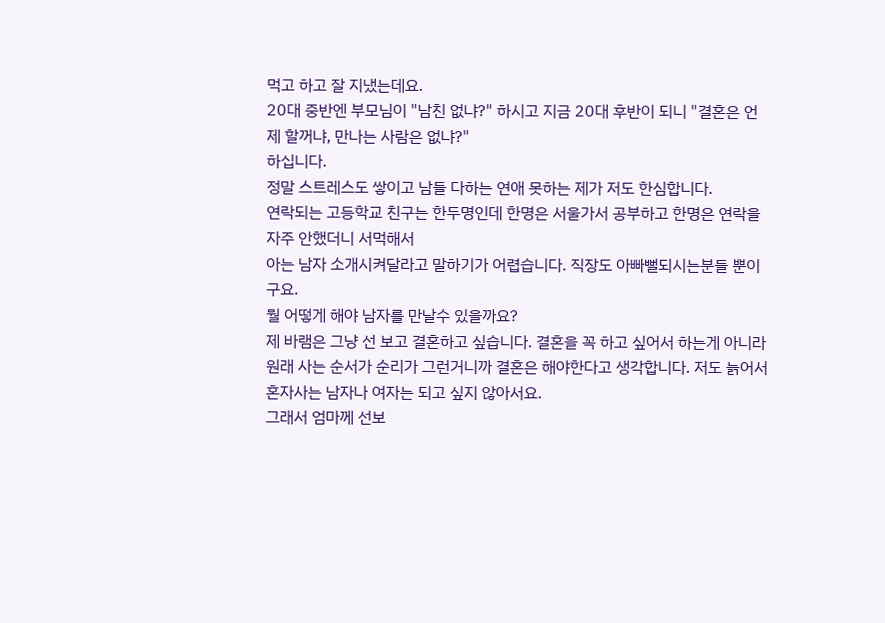먹고 하고 잘 지냈는데요.
20대 중반엔 부모님이 "남친 없냐?" 하시고 지금 20대 후반이 되니 "결혼은 언제 할꺼냐, 만나는 사람은 없냐?"
하십니다.
정말 스트레스도 쌓이고 남들 다하는 연애 못하는 제가 저도 한심합니다.
연락되는 고등학교 친구는 한두명인데 한명은 서울가서 공부하고 한명은 연락을 자주 안했더니 서먹해서
아는 남자 소개시켜달라고 말하기가 어렵습니다. 직장도 아빠뻘되시는분들 뿐이구요.
뭘 어떻게 해야 남자를 만날수 있을까요?
제 바램은 그냥 선 보고 결혼하고 싶습니다. 결혼을 꼭 하고 싶어서 하는게 아니라 원래 사는 순서가 순리가 그런거니까 결혼은 해야한다고 생각합니다. 저도 늙어서 혼자사는 남자나 여자는 되고 싶지 않아서요.
그래서 엄마께 선보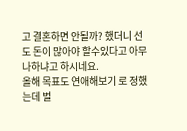고 결혼하면 안될까? 했더니 선도 돈이 많아야 할수있다고 아무나하냐고 하시네요.
올해 목표도 연애해보기 로 정했는데 벌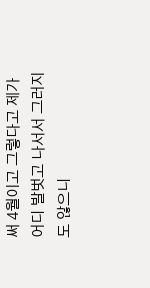써 4월이고 그렇다고 제가 어디 발벗고 나서서 그러지도 않으니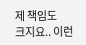제 책임도
크지요.. 이런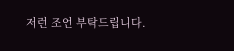저런 조언 부탁드립니다.